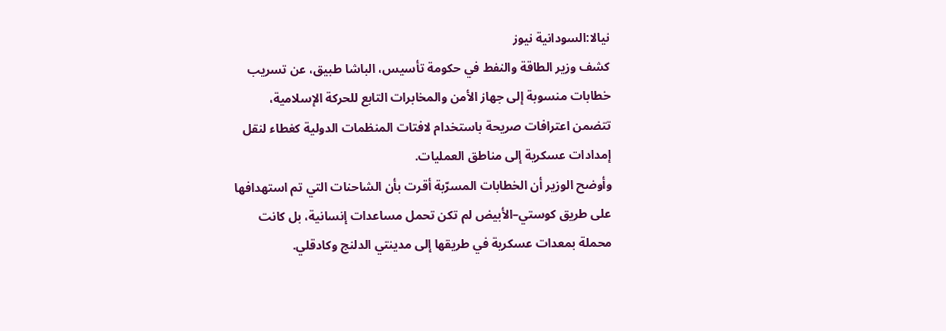نيالا:السودانية نيوز
كشف وزير الطاقة والنفط في حكومة تأسيس، الباشا طبيق، عن تسريب خطابات منسوبة إلى جهاز الأمن والمخابرات التابع للحركة الإسلامية، تتضمن اعترافات صريحة باستخدام لافتات المنظمات الدولية كغطاء لنقل إمدادات عسكرية إلى مناطق العمليات.
وأوضح الوزير أن الخطابات المسرّبة أقرت بأن الشاحنات التي تم استهدافها على طريق كوستي–الأبيض لم تكن تحمل مساعدات إنسانية، بل كانت محملة بمعدات عسكرية في طريقها إلى مدينتي الدلنج وكادقلي.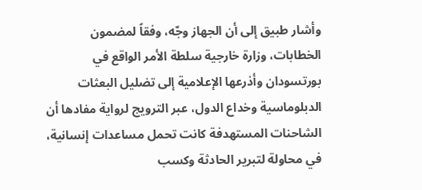وأشار طبيق إلى أن الجهاز وجّه، وفقاً لمضمون الخطابات، وزارة خارجية سلطة الأمر الواقع في بورتسودان وأذرعها الإعلامية إلى تضليل البعثات الدبلوماسية وخداع الدول، عبر الترويج لرواية مفادها أن الشاحنات المستهدفة كانت تحمل مساعدات إنسانية، في محاولة لتبرير الحادثة وكسب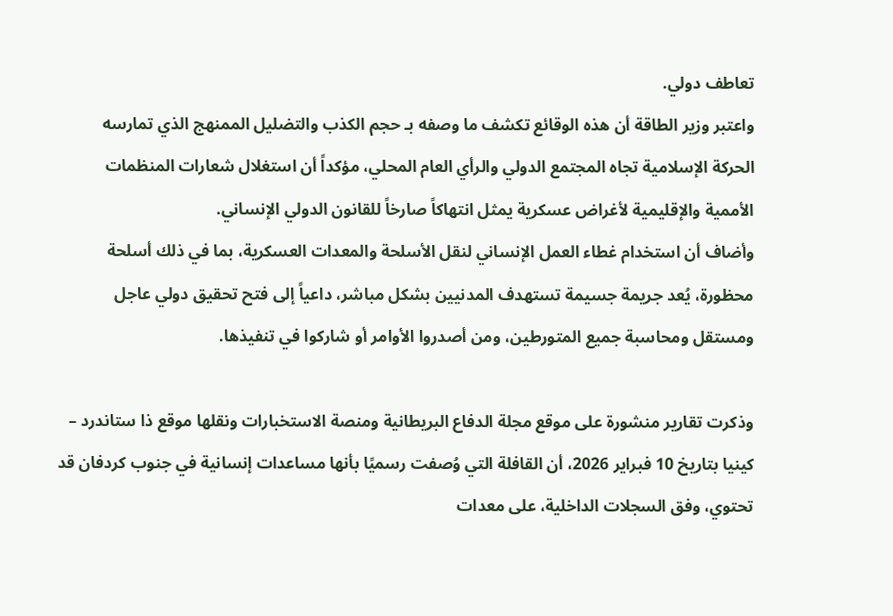تعاطف دولي.
واعتبر وزير الطاقة أن هذه الوقائع تكشف ما وصفه بـ حجم الكذب والتضليل الممنهج الذي تمارسه الحركة الإسلامية تجاه المجتمع الدولي والرأي العام المحلي، مؤكداً أن استغلال شعارات المنظمات الأممية والإقليمية لأغراض عسكرية يمثل انتهاكاً صارخاً للقانون الدولي الإنساني.
وأضاف أن استخدام غطاء العمل الإنساني لنقل الأسلحة والمعدات العسكرية، بما في ذلك أسلحة محظورة، يُعد جريمة جسيمة تستهدف المدنيين بشكل مباشر، داعياً إلى فتح تحقيق دولي عاجل ومستقل ومحاسبة جميع المتورطين، ومن أصدروا الأوامر أو شاركوا في تنفيذها.

وذكرت تقارير منشورة على موقع مجلة الدفاع البريطانية ومنصة الاستخبارات ونقلها موقع ذا ستاندرد – كينيا بتاريخ 10 فبراير 2026، أن القافلة التي وُصفت رسميًا بأنها مساعدات إنسانية في جنوب كردفان قد تحتوي، وفق السجلات الداخلية، على معدات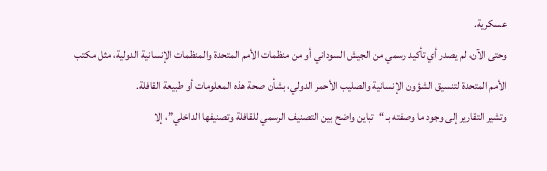عسكرية.
وحتى الآن، لم يصدر أي تأكيد رسمي من الجيش السوداني أو من منظمات الأمم المتحدة والمنظمات الإنسانية الدولية، مثل مكتب الأمم المتحدة لتنسيق الشؤون الإنسانية والصليب الأحمر الدولي، بشأن صحة هذه المعلومات أو طبيعة القافلة.
وتشير التقارير إلى وجود ما وصفته بـ “تباين واضح بين التصنيف الرسمي للقافلة وتصنيفها الداخلي”، إلا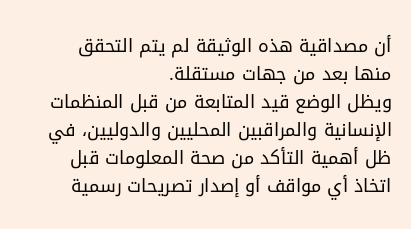أن مصداقية هذه الوثيقة لم يتم التحقق منها بعد من جهات مستقلة.
ويظل الوضع قيد المتابعة من قبل المنظمات الإنسانية والمراقبين المحليين والدوليين، في ظل أهمية التأكد من صحة المعلومات قبل اتخاذ أي مواقف أو إصدار تصريحات رسمية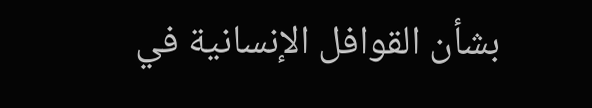بشأن القوافل الإنسانية في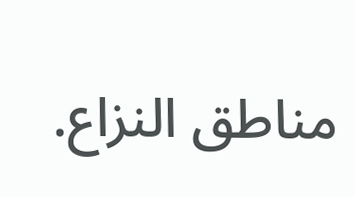مناطق النزاع.